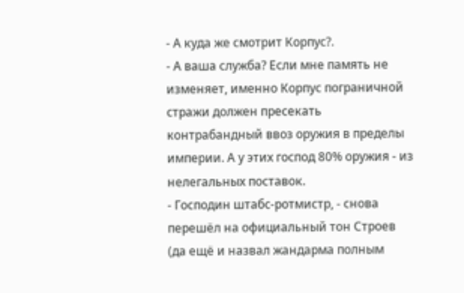- А куда же смотрит Корпус?.
- А ваша служба? Если мне память не изменяет, именно Корпус пограничной стражи должен пресекать контрабандный ввоз оружия в пределы империи. А у этих господ 80% оружия - из нелегальных поставок.
- Господин штабс-ротмистр, - снова перешёл на официальный тон Строев (да ещё и назвал жандарма полным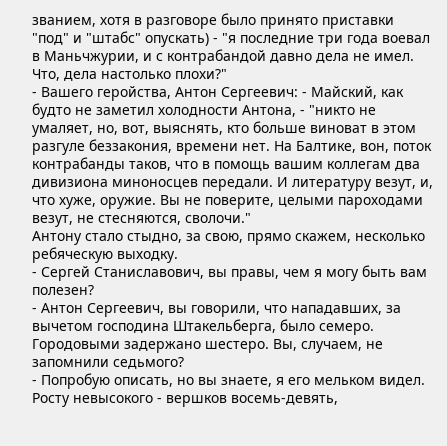званием, хотя в разговоре было принято приставки "под" и "штабс" опускать) - "я последние три года воевал в Маньчжурии, и с контрабандой давно дела не имел. Что, дела настолько плохи?"
- Вашего геройства, Антон Сергеевич: - Майский, как будто не заметил холодности Антона, - "никто не умаляет, но, вот, выяснять, кто больше виноват в этом разгуле беззакония, времени нет. На Балтике, вон, поток контрабанды таков, что в помощь вашим коллегам два дивизиона миноносцев передали. И литературу везут, и, что хуже, оружие. Вы не поверите, целыми пароходами везут, не стесняются, сволочи."
Антону стало стыдно, за свою, прямо скажем, несколько ребяческую выходку.
- Сергей Станиславович, вы правы, чем я могу быть вам полезен?
- Антон Сергеевич, вы говорили, что нападавших, за вычетом господина Штакельберга, было семеро. Городовыми задержано шестеро. Вы, случаем, не запомнили седьмого?
- Попробую описать, но вы знаете, я его мельком видел. Росту невысокого - вершков восемь-девять,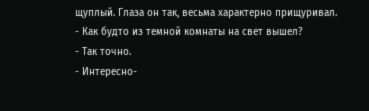щуплый. Глаза он так, весьма характерно прищуривал.
- Как будто из темной комнаты на свет вышел?
- Так точно.
- Интересно-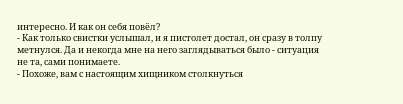интересно. И как он себя повёл?
- Как только свистки услышал, и я пистолет достал, он сразу в толпу метнулся. Да и некогда мне на него заглядываться было - ситуация не та, сами понимаете.
- Похоже, вам с настоящим хищником столкнуться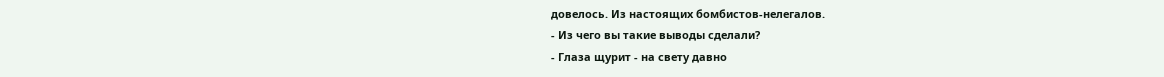довелось. Из настоящих бомбистов-нелегалов.
- Из чего вы такие выводы сделали?
- Глаза щурит - на свету давно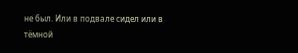не был. Или в подвале сидел или в тёмной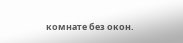комнате без окон.